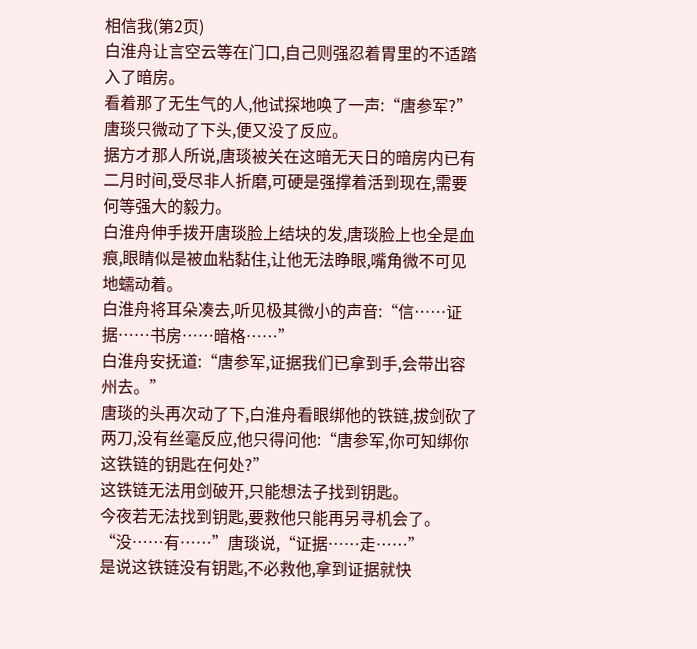相信我(第2页)
白淮舟让言空云等在门口,自己则强忍着胃里的不适踏入了暗房。
看着那了无生气的人,他试探地唤了一声:“唐参军?”
唐琰只微动了下头,便又没了反应。
据方才那人所说,唐琰被关在这暗无天日的暗房内已有二月时间,受尽非人折磨,可硬是强撑着活到现在,需要何等强大的毅力。
白淮舟伸手拨开唐琰脸上结块的发,唐琰脸上也全是血痕,眼睛似是被血粘黏住,让他无法睁眼,嘴角微不可见地蠕动着。
白淮舟将耳朵凑去,听见极其微小的声音:“信……证据……书房……暗格……”
白淮舟安抚道:“唐参军,证据我们已拿到手,会带出容州去。”
唐琰的头再次动了下,白淮舟看眼绑他的铁链,拔剑砍了两刀,没有丝毫反应,他只得问他:“唐参军,你可知绑你这铁链的钥匙在何处?”
这铁链无法用剑破开,只能想法子找到钥匙。
今夜若无法找到钥匙,要救他只能再另寻机会了。
“没……有……”唐琰说,“证据……走……”
是说这铁链没有钥匙,不必救他,拿到证据就快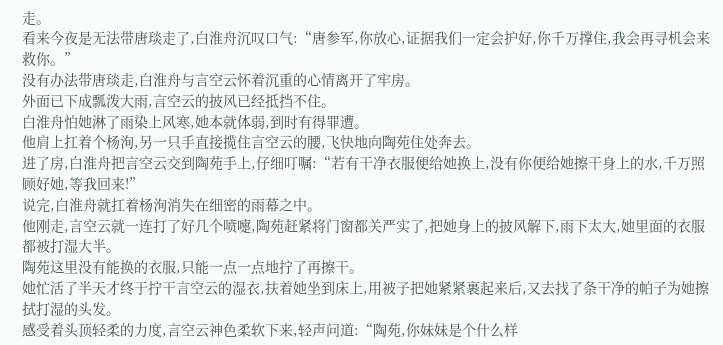走。
看来今夜是无法带唐琰走了,白淮舟沉叹口气:“唐参军,你放心,证据我们一定会护好,你千万撑住,我会再寻机会来救你。”
没有办法带唐琰走,白淮舟与言空云怀着沉重的心情离开了牢房。
外面已下成瓢泼大雨,言空云的披风已经抵挡不住。
白淮舟怕她淋了雨染上风寒,她本就体弱,到时有得罪遭。
他肩上扛着个杨洵,另一只手直接揽住言空云的腰,飞快地向陶苑住处奔去。
进了房,白淮舟把言空云交到陶苑手上,仔细叮嘱:“若有干净衣服便给她换上,没有你便给她擦干身上的水,千万照顾好她,等我回来!”
说完,白淮舟就扛着杨洵消失在细密的雨幕之中。
他刚走,言空云就一连打了好几个喷嚏,陶苑赶紧将门窗都关严实了,把她身上的披风解下,雨下太大,她里面的衣服都被打湿大半。
陶苑这里没有能换的衣服,只能一点一点地拧了再擦干。
她忙活了半天才终于拧干言空云的湿衣,扶着她坐到床上,用被子把她紧紧裹起来后,又去找了条干净的帕子为她擦拭打湿的头发。
感受着头顶轻柔的力度,言空云神色柔软下来,轻声问道:“陶苑,你妹妹是个什么样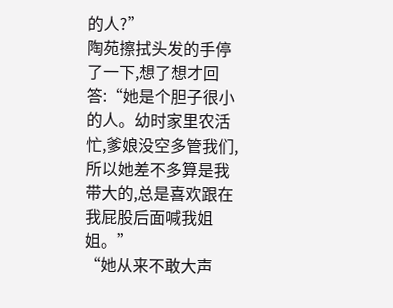的人?”
陶苑擦拭头发的手停了一下,想了想才回答:“她是个胆子很小的人。幼时家里农活忙,爹娘没空多管我们,所以她差不多算是我带大的,总是喜欢跟在我屁股后面喊我姐姐。”
“她从来不敢大声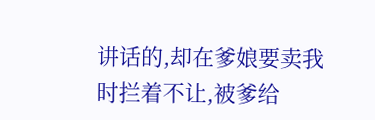讲话的,却在爹娘要卖我时拦着不让,被爹给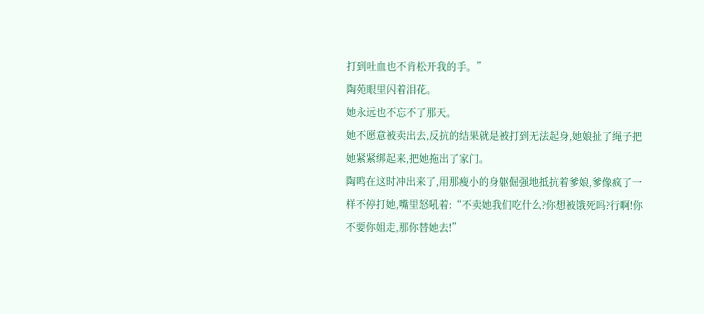打到吐血也不肯松开我的手。”
陶苑眼里闪着泪花。
她永远也不忘不了那天。
她不愿意被卖出去,反抗的结果就是被打到无法起身,她娘扯了绳子把她紧紧绑起来,把她拖出了家门。
陶鸣在这时冲出来了,用那瘦小的身躯倔强地抵抗着爹娘,爹像疯了一样不停打她,嘴里怒吼着:“不卖她我们吃什么?你想被饿死吗?行啊!你不要你姐走,那你替她去!”